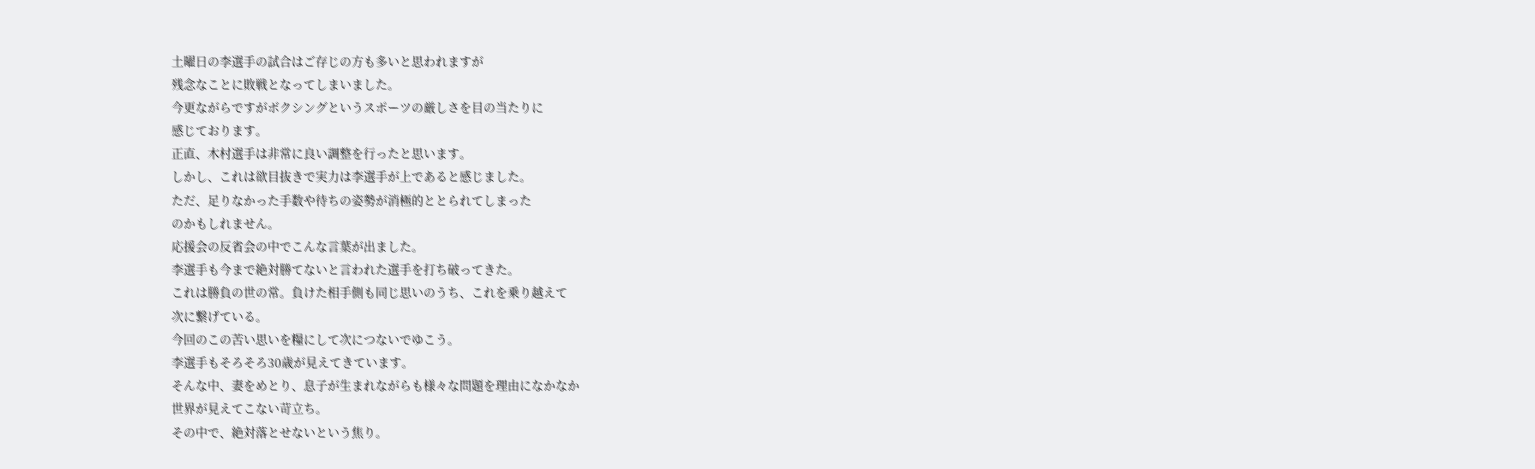土曜日の李選手の試合はご存じの方も多いと思われますが
残念なことに敗戦となってしまいました。
今更ながらですがボクシングというスポーツの厳しさを目の当たりに
感じております。
正直、木村選手は非常に良い調整を行ったと思います。
しかし、これは欲目抜きで実力は李選手が上であると感じました。
ただ、足りなかった手数や待ちの姿勢が消極的ととられてしまった
のかもしれません。
応援会の反省会の中でこんな言葉が出ました。
李選手も今まで絶対勝てないと言われた選手を打ち破ってきた。
これは勝負の世の常。負けた相手側も同じ思いのうち、これを乗り越えて
次に繋げている。
今回のこの苦い思いを糧にして次につないでゆこう。
李選手もそろそろ30歳が見えてきています。
そんな中、妻をめとり、息子が生まれながらも様々な問題を理由になかなか
世界が見えてこない苛立ち。
その中で、絶対落とせないという焦り。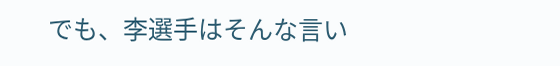でも、李選手はそんな言い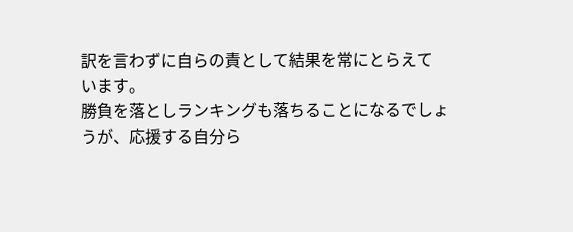訳を言わずに自らの責として結果を常にとらえて
います。
勝負を落としランキングも落ちることになるでしょうが、応援する自分ら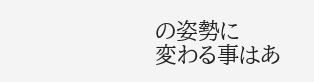の姿勢に
変わる事はあ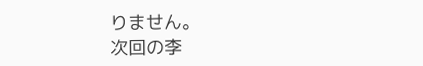りません。
次回の李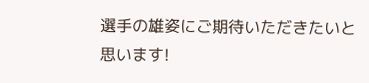選手の雄姿にご期待いただきたいと思います!